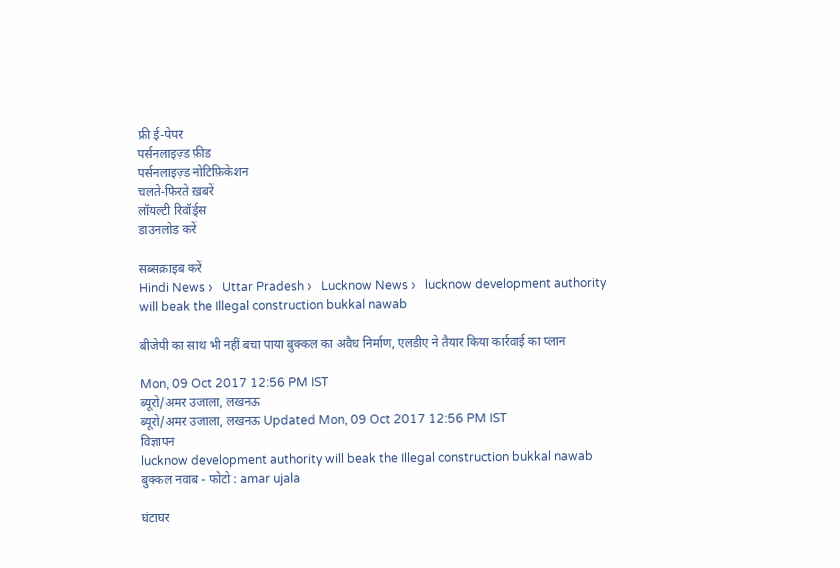फ्री ई-पेपर
पर्सनलाइज़्ड फ़ीड
पर्सनलाइज़्ड नोटिफ़िकेशन
चलते-फिरते ख़बरें
लॉयल्टी रिवॉर्ड्स
डाउनलोड करें

सब्सक्राइब करें
Hindi News ›   Uttar Pradesh ›   Lucknow News ›   lucknow development authority will beak the Illegal construction bukkal nawab

बीजेपी का साथ भी नहीं बचा पाया बुक्कल का अवैध निर्माण, एलडीए ने तैयार किया कार्रवाई का प्लान

Mon, 09 Oct 2017 12:56 PM IST
ब्यूरो/अमर उजाला, लखनऊ
ब्यूरो/अमर उजाला, लखनऊ Updated Mon, 09 Oct 2017 12:56 PM IST
विज्ञापन
lucknow development authority will beak the Illegal construction bukkal nawab
बुक्कल नवाब - फोटो : amar ujala

घंटाघर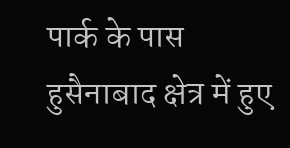पार्क के पास हुसैनाबाद क्षेत्र में हुए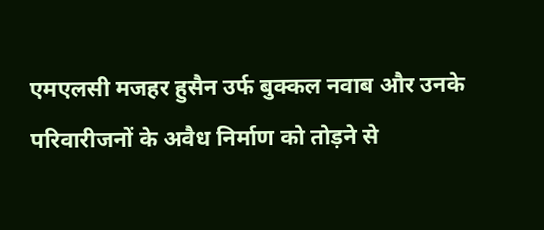एमएलसी मजहर हुसैन उर्फ बुक्कल नवाब और उनके परिवारीजनों के अवैध निर्माण को तोड़ने से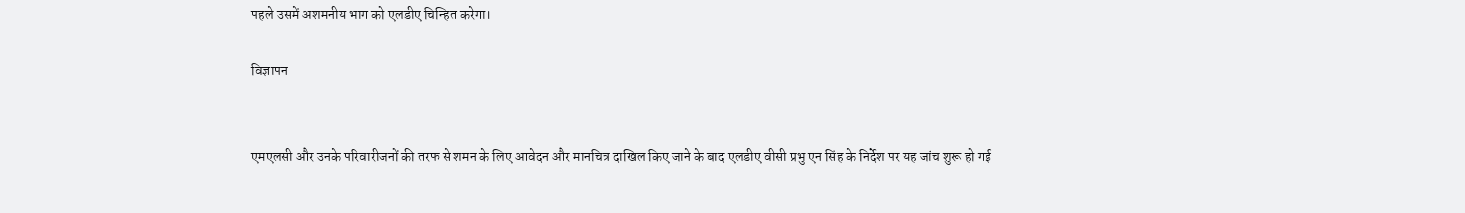पहले उसमें अशमनीय भाग को एलडीए चिन्हित करेगा।

विज्ञापन


एमएलसी और उनके परिवारीजनों की तरफ से शमन के लिए आवेदन और मानचित्र दाखिल किए जाने के बाद एलडीए वीसी प्रभु एन सिंह के निर्देश पर यह जांच शुरू हो गई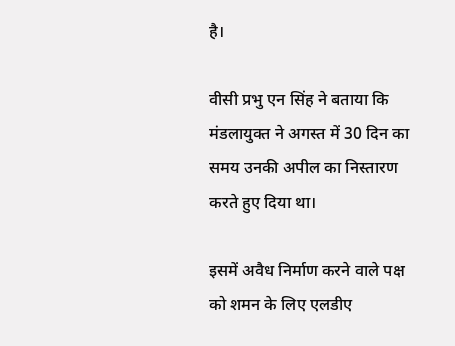है।

वीसी प्रभु एन सिंह ने बताया कि मंडलायुक्त ने अगस्त में 30 दिन का समय उनकी अपील का निस्तारण करते हुए दिया था।

इसमें अवैध निर्माण करने वाले पक्ष को शमन के लिए एलडीए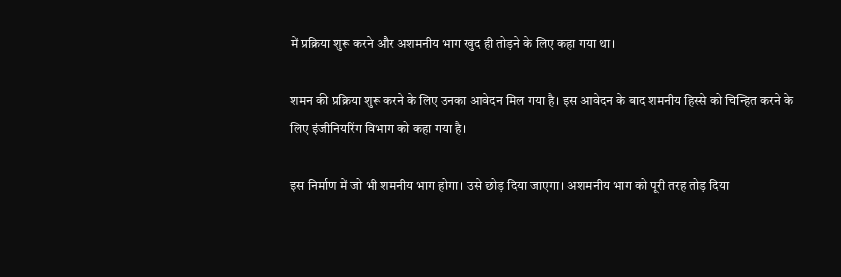में प्रक्रिया शुरू करने और अशमनीय भाग खुद ही तोड़ने के लिए कहा गया था।

शमन की प्रक्रिया शुरू करने के लिए उनका आवेदन मिल गया है। इस आवेदन के बाद शमनीय हिस्से को चिन्हित करने के लिए इंजीनियरिंग विभाग को कहा गया है।

इस निर्माण में जो भी शमनीय भाग होगा। उसे छोड़ दिया जाएगा। अशमनीय भाग को पूरी तरह तोड़ दिया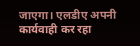जाएगा। एलडीए अपनी कार्यवाही कर रहा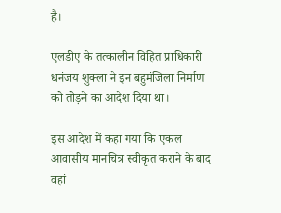है।

एलडीए के तत्कालीन विहित प्राधिकारी धनंजय शुक्ला ने इन बहुमंजिला निर्माण को तोड़ने का आदेश दिया था।

इस आदेश में कहा गया कि एकल आवासीय मानचित्र स्वीकृत कराने के बाद वहां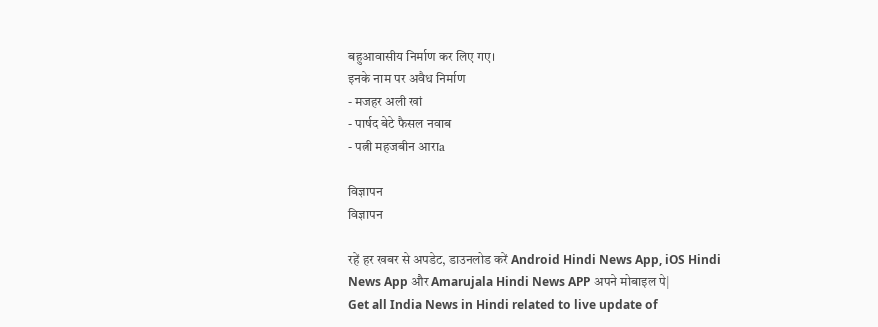बहुआवासीय निर्माण कर लिए गए।
इनके नाम पर अवैध निर्माण
- मजहर अली खां
- पार्षद बेटे फैसल नवाब
- पत्नी महजबीन आराa

विज्ञापन
विज्ञापन

रहें हर खबर से अपडेट, डाउनलोड करें Android Hindi News App, iOS Hindi News App और Amarujala Hindi News APP अपने मोबाइल पे|
Get all India News in Hindi related to live update of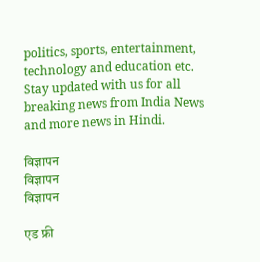politics, sports, entertainment, technology and education etc. Stay updated with us for all breaking news from India News and more news in Hindi.

विज्ञापन
विज्ञापन
विज्ञापन

एड फ्री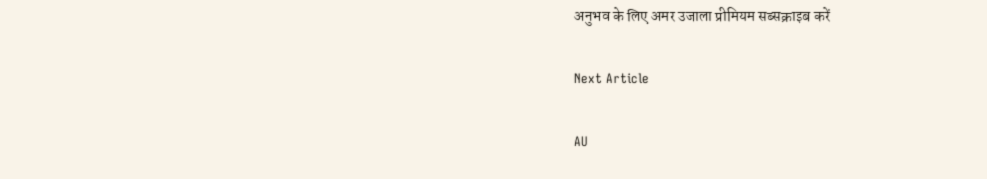अनुभव के लिए अमर उजाला प्रीमियम सब्सक्राइब करें

Next Article

AU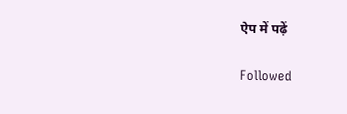ऐप में पढ़ें

Followed